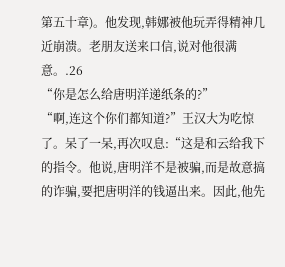第五十章)。他发现,韩娜被他玩弄得精神几近崩溃。老朋友送来口信,说对他很满意。.26
“你是怎么给唐明洋递纸条的?”
“啊,连这个你们都知道?”王汉大为吃惊了。呆了一呆,再次叹息:“这是和云给我下的指令。他说,唐明洋不是被骗,而是故意搞的诈骗,要把唐明洋的钱逼出来。因此,他先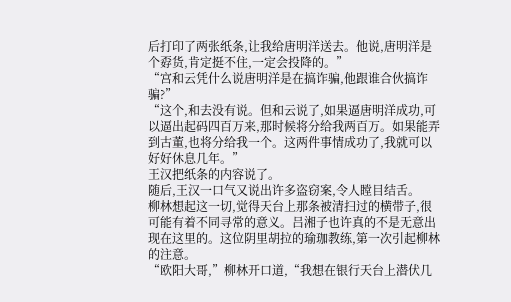后打印了两张纸条,让我给唐明洋送去。他说,唐明洋是个孬货,肯定挺不住,一定会投降的。”
“宫和云凭什么说唐明洋是在搞诈骗,他跟谁合伙搞诈骗?”
“这个,和去没有说。但和云说了,如果逼唐明洋成功,可以逼出起码四百万来,那时候将分给我两百万。如果能弄到古董,也将分给我一个。这两件事情成功了,我就可以好好休息几年。”
王汉把纸条的内容说了。
随后,王汉一口气又说出许多盗窃案,令人瞠目结舌。
柳林想起这一切,觉得天台上那条被清扫过的横带子,很可能有着不同寻常的意义。吕湘子也许真的不是无意出现在这里的。这位阴里胡拉的瑜珈教练,第一次引起柳林的注意。
“欧阳大哥,”柳林开口道,“我想在银行天台上潜伏几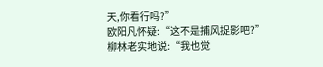天,你看行吗?”
欧阳凡怀疑:“这不是捕风捉影吧?”
柳林老实地说:“我也觉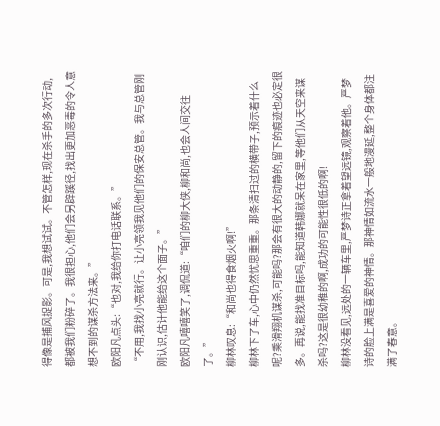得像是捕风捉影。可是,我想试试。不管怎样,现在杀手的多次行动,都被我们粉碎了。我很担心,他们会另辟蹊径,找出更加恶毒的令人意想不到的谋杀方法来。”
欧阳凡点头:“也对,我给你打电话联系。”
“不用,我找小亮就行。让小亮领我见他们的保安总管。我与总管刚刚认识,估计他能给这个面子。”
欧阳凡嘻嘻笑了,调侃道:“咱们的柳大侠,柳和尚,也会人间交往了。”
柳林叹息:“和尚也得食烟火啊!”
柳林下了车,心中仍然忧思重重。那条清扫过的横带子,预示着什么呢?乘滑翔机谋杀,可能吗?那会有很大的动静的,留下的痕迹也必定很多。再说,能找准目标吗,能知道韩娜就呆在家里,等他们从天空来谋杀吗?这是很幼稚的啊,成功的可能性很低的啊!
柳林没看见,远处的一辆车里,严梦诗正拿着望远镜,观察着他。严梦诗的脸上满是喜爱的神情。那神情如流水一般地漫延,整个身体都注满了春意。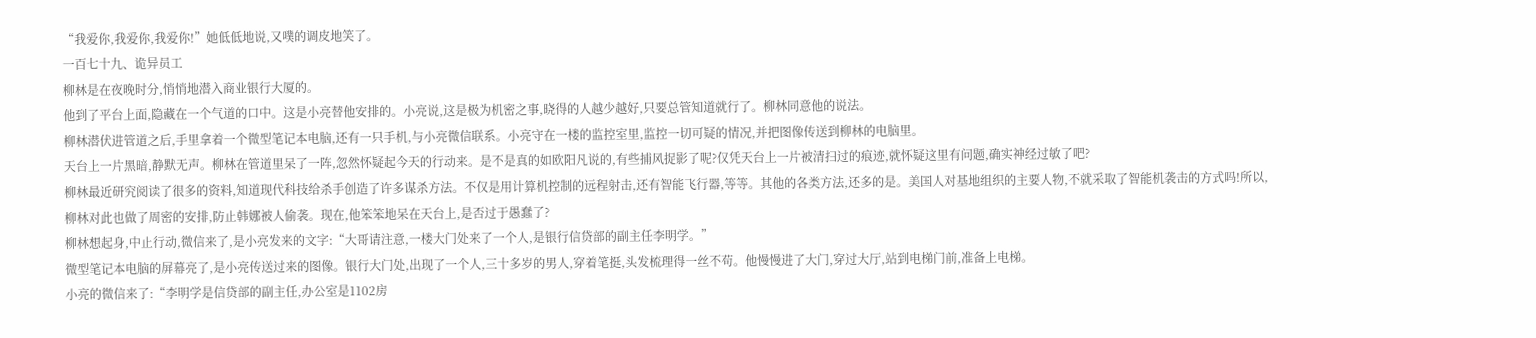“我爱你,我爱你,我爱你!”她低低地说,又噗的调皮地笑了。
一百七十九、诡异员工
柳林是在夜晚时分,悄悄地潜入商业银行大厦的。
他到了平台上面,隐藏在一个气道的口中。这是小亮替他安排的。小亮说,这是极为机密之事,晓得的人越少越好,只要总管知道就行了。柳林同意他的说法。
柳林潜伏进管道之后,手里拿着一个微型笔记本电脑,还有一只手机,与小亮微信联系。小亮守在一楼的监控室里,监控一切可疑的情况,并把图像传送到柳林的电脑里。
天台上一片黑暗,静默无声。柳林在管道里呆了一阵,忽然怀疑起今天的行动来。是不是真的如欧阳凡说的,有些捕风捉影了呢?仅凭天台上一片被清扫过的痕迹,就怀疑这里有问题,确实神经过敏了吧?
柳林最近研究阅读了很多的资料,知道现代科技给杀手创造了许多谋杀方法。不仅是用计算机控制的远程射击,还有智能飞行器,等等。其他的各类方法,还多的是。美国人对基地组织的主要人物,不就采取了智能机袭击的方式吗!所以,柳林对此也做了周密的安排,防止韩娜被人偷袭。现在,他笨笨地呆在天台上,是否过于愚蠢了?
柳林想起身,中止行动,微信来了,是小亮发来的文字:“大哥请注意,一楼大门处来了一个人,是银行信贷部的副主任李明学。”
微型笔记本电脑的屏幕亮了,是小亮传送过来的图像。银行大门处,出现了一个人,三十多岁的男人,穿着笔挺,头发梳理得一丝不苟。他慢慢进了大门,穿过大厅,站到电梯门前,准备上电梯。
小亮的微信来了:“李明学是信贷部的副主任,办公室是1102房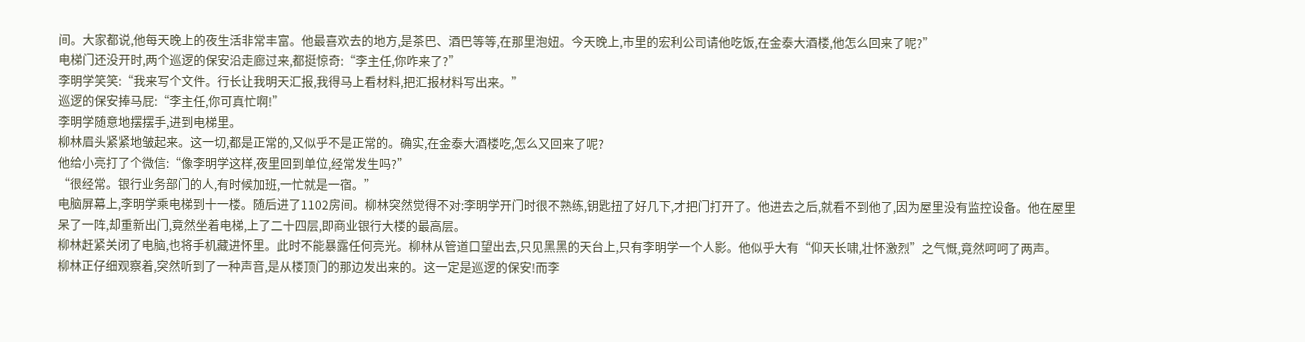间。大家都说,他每天晚上的夜生活非常丰富。他最喜欢去的地方,是茶巴、酒巴等等,在那里泡妞。今天晚上,市里的宏利公司请他吃饭,在金泰大酒楼,他怎么回来了呢?”
电梯门还没开时,两个巡逻的保安沿走廊过来,都挺惊奇:“李主任,你咋来了?”
李明学笑笑:“我来写个文件。行长让我明天汇报,我得马上看材料,把汇报材料写出来。”
巡逻的保安捧马屁:“李主任,你可真忙啊!”
李明学随意地摆摆手,进到电梯里。
柳林眉头紧紧地皱起来。这一切,都是正常的,又似乎不是正常的。确实,在金泰大酒楼吃,怎么又回来了呢?
他给小亮打了个微信:“像李明学这样,夜里回到单位,经常发生吗?”
“很经常。银行业务部门的人,有时候加班,一忙就是一宿。”
电脑屏幕上,李明学乘电梯到十一楼。随后进了1102房间。柳林突然觉得不对:李明学开门时很不熟练,钥匙扭了好几下,才把门打开了。他进去之后,就看不到他了,因为屋里没有监控设备。他在屋里呆了一阵,却重新出门,竟然坐着电梯,上了二十四层,即商业银行大楼的最高层。
柳林赶紧关闭了电脑,也将手机藏进怀里。此时不能暴露任何亮光。柳林从管道口望出去,只见黑黑的天台上,只有李明学一个人影。他似乎大有“仰天长啸,壮怀激烈”之气慨,竟然呵呵了两声。
柳林正仔细观察着,突然听到了一种声音,是从楼顶门的那边发出来的。这一定是巡逻的保安!而李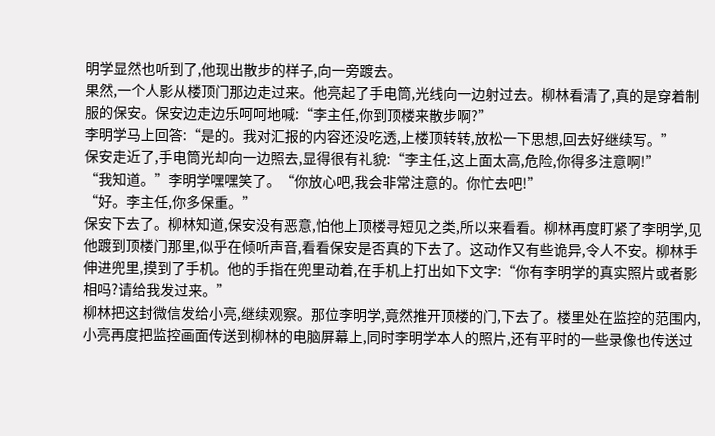明学显然也听到了,他现出散步的样子,向一旁踱去。
果然,一个人影从楼顶门那边走过来。他亮起了手电筒,光线向一边射过去。柳林看清了,真的是穿着制服的保安。保安边走边乐呵呵地喊:“李主任,你到顶楼来散步啊?”
李明学马上回答:“是的。我对汇报的内容还没吃透,上楼顶转转,放松一下思想,回去好继续写。”
保安走近了,手电筒光却向一边照去,显得很有礼貌:“李主任,这上面太高,危险,你得多注意啊!”
“我知道。”李明学嘿嘿笑了。“你放心吧,我会非常注意的。你忙去吧!”
“好。李主任,你多保重。”
保安下去了。柳林知道,保安没有恶意,怕他上顶楼寻短见之类,所以来看看。柳林再度盯紧了李明学,见他踱到顶楼门那里,似乎在倾听声音,看看保安是否真的下去了。这动作又有些诡异,令人不安。柳林手伸进兜里,摸到了手机。他的手指在兜里动着,在手机上打出如下文字:“你有李明学的真实照片或者影相吗?请给我发过来。”
柳林把这封微信发给小亮,继续观察。那位李明学,竟然推开顶楼的门,下去了。楼里处在监控的范围内,小亮再度把监控画面传送到柳林的电脑屏幕上,同时李明学本人的照片,还有平时的一些录像也传送过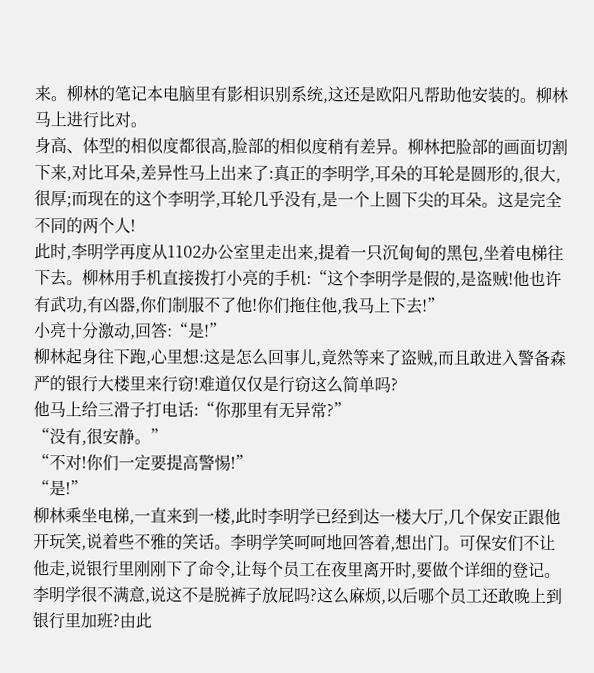来。柳林的笔记本电脑里有影相识别系统,这还是欧阳凡帮助他安装的。柳林马上进行比对。
身高、体型的相似度都很高,脸部的相似度稍有差异。柳林把脸部的画面切割下来,对比耳朵,差异性马上出来了:真正的李明学,耳朵的耳轮是圆形的,很大,很厚;而现在的这个李明学,耳轮几乎没有,是一个上圆下尖的耳朵。这是完全不同的两个人!
此时,李明学再度从1102办公室里走出来,提着一只沉甸甸的黑包,坐着电梯往下去。柳林用手机直接拨打小亮的手机:“这个李明学是假的,是盗贼!他也许有武功,有凶器,你们制服不了他!你们拖住他,我马上下去!”
小亮十分激动,回答:“是!”
柳林起身往下跑,心里想:这是怎么回事儿,竟然等来了盗贼,而且敢进入警备森严的银行大楼里来行窃!难道仅仅是行窃这么简单吗?
他马上给三滑子打电话:“你那里有无异常?”
“没有,很安静。”
“不对!你们一定要提高警惕!”
“是!”
柳林乘坐电梯,一直来到一楼,此时李明学已经到达一楼大厅,几个保安正跟他开玩笑,说着些不雅的笑话。李明学笑呵呵地回答着,想出门。可保安们不让他走,说银行里刚刚下了命令,让每个员工在夜里离开时,要做个详细的登记。李明学很不满意,说这不是脱裤子放屁吗?这么麻烦,以后哪个员工还敢晚上到银行里加班?由此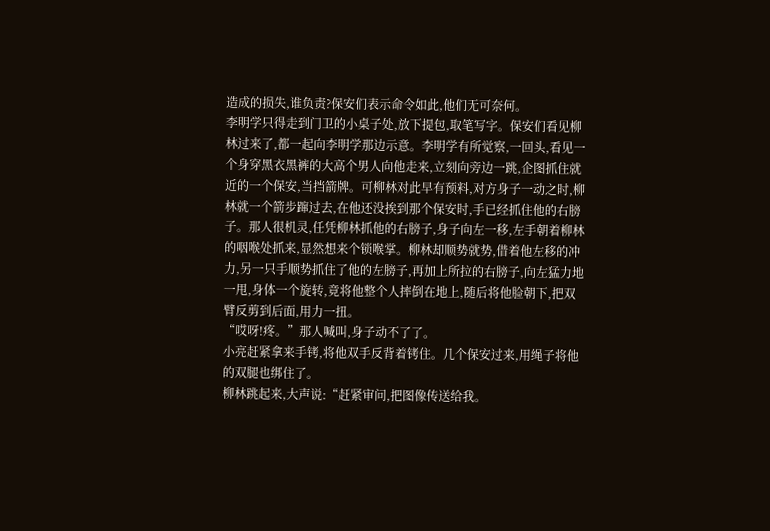造成的损失,谁负责?保安们表示命令如此,他们无可奈何。
李明学只得走到门卫的小桌子处,放下提包,取笔写字。保安们看见柳林过来了,都一起向李明学那边示意。李明学有所觉察,一回头,看见一个身穿黑衣黑裤的大高个男人向他走来,立刻向旁边一跳,企图抓住就近的一个保安,当挡箭牌。可柳林对此早有预料,对方身子一动之时,柳林就一个箭步蹿过去,在他还没挨到那个保安时,手已经抓住他的右膀子。那人很机灵,任凭柳林抓他的右膀子,身子向左一移,左手朝着柳林的咽喉处抓来,显然想来个锁喉掌。柳林却顺势就势,借着他左移的冲力,另一只手顺势抓住了他的左膀子,再加上所拉的右膀子,向左猛力地一甩,身体一个旋转,竟将他整个人摔倒在地上,随后将他脸朝下,把双臂反剪到后面,用力一扭。
“哎呀!疼。”那人喊叫,身子动不了了。
小亮赶紧拿来手铐,将他双手反背着铐住。几个保安过来,用绳子将他的双腿也绑住了。
柳林跳起来,大声说:“赶紧审问,把图像传送给我。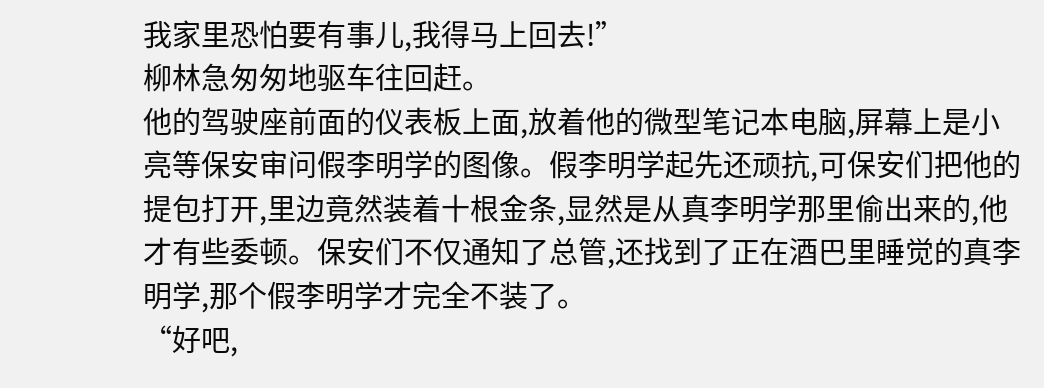我家里恐怕要有事儿,我得马上回去!”
柳林急匆匆地驱车往回赶。
他的驾驶座前面的仪表板上面,放着他的微型笔记本电脑,屏幕上是小亮等保安审问假李明学的图像。假李明学起先还顽抗,可保安们把他的提包打开,里边竟然装着十根金条,显然是从真李明学那里偷出来的,他才有些委顿。保安们不仅通知了总管,还找到了正在酒巴里睡觉的真李明学,那个假李明学才完全不装了。
“好吧,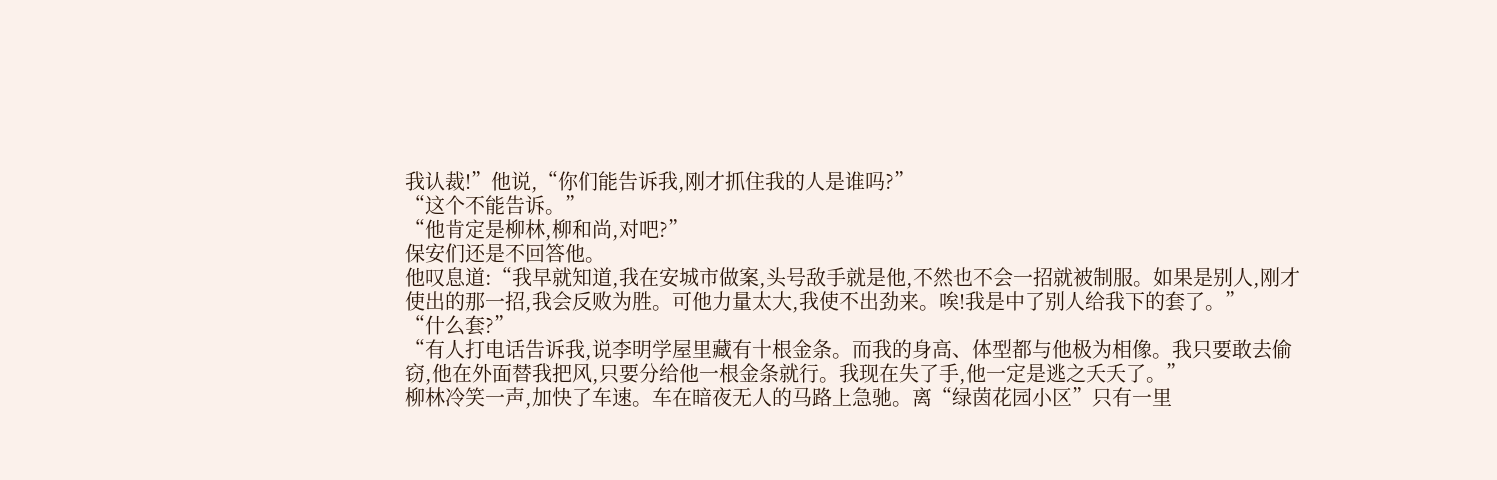我认裁!”他说,“你们能告诉我,刚才抓住我的人是谁吗?”
“这个不能告诉。”
“他肯定是柳林,柳和尚,对吧?”
保安们还是不回答他。
他叹息道:“我早就知道,我在安城市做案,头号敌手就是他,不然也不会一招就被制服。如果是别人,刚才使出的那一招,我会反败为胜。可他力量太大,我使不出劲来。唉!我是中了别人给我下的套了。”
“什么套?”
“有人打电话告诉我,说李明学屋里藏有十根金条。而我的身高、体型都与他极为相像。我只要敢去偷窃,他在外面替我把风,只要分给他一根金条就行。我现在失了手,他一定是逃之夭夭了。”
柳林冷笑一声,加快了车速。车在暗夜无人的马路上急驰。离“绿茵花园小区”只有一里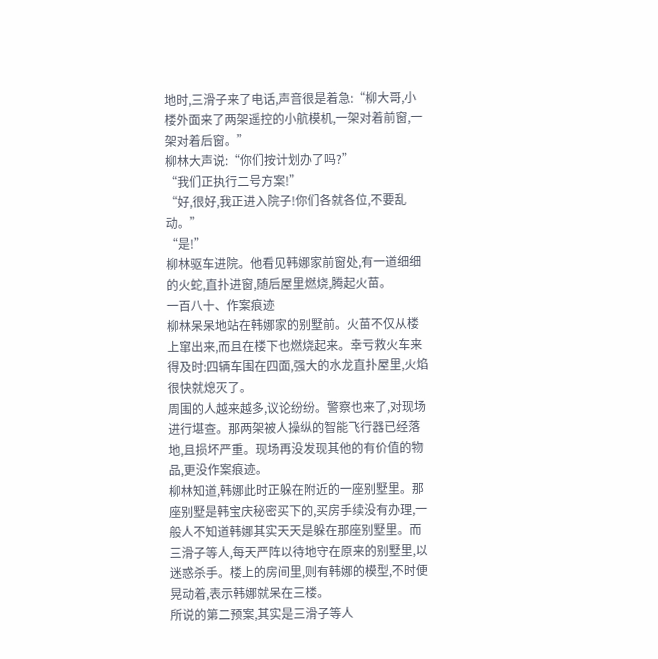地时,三滑子来了电话,声音很是着急:“柳大哥,小楼外面来了两架遥控的小航模机,一架对着前窗,一架对着后窗。”
柳林大声说:“你们按计划办了吗?”
“我们正执行二号方案!”
“好,很好,我正进入院子!你们各就各位,不要乱动。”
“是!”
柳林驱车进院。他看见韩娜家前窗处,有一道细细的火蛇,直扑进窗,随后屋里燃烧,腾起火苗。
一百八十、作案痕迹
柳林呆呆地站在韩娜家的别墅前。火苗不仅从楼上窜出来,而且在楼下也燃烧起来。幸亏救火车来得及时:四辆车围在四面,强大的水龙直扑屋里,火焰很快就熄灭了。
周围的人越来越多,议论纷纷。警察也来了,对现场进行堪查。那两架被人操纵的智能飞行器已经落地,且损坏严重。现场再没发现其他的有价值的物品,更没作案痕迹。
柳林知道,韩娜此时正躲在附近的一座别墅里。那座别墅是韩宝庆秘密买下的,买房手续没有办理,一般人不知道韩娜其实天天是躲在那座别墅里。而三滑子等人,每天严阵以待地守在原来的别墅里,以迷惑杀手。楼上的房间里,则有韩娜的模型,不时便晃动着,表示韩娜就呆在三楼。
所说的第二预案,其实是三滑子等人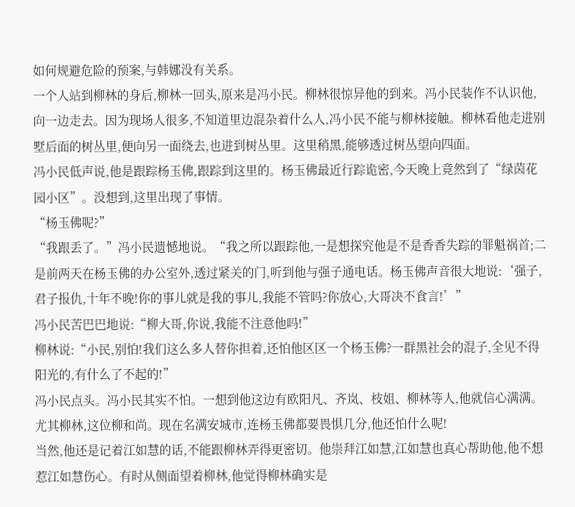如何规避危险的预案,与韩娜没有关系。
一个人站到柳林的身后,柳林一回头,原来是冯小民。柳林很惊异他的到来。冯小民装作不认识他,向一边走去。因为现场人很多,不知道里边混杂着什么人,冯小民不能与柳林接触。柳林看他走进别墅后面的树丛里,便向另一面绕去,也进到树丛里。这里稍黑,能够透过树丛望向四面。
冯小民低声说,他是跟踪杨玉佛,跟踪到这里的。杨玉佛最近行踪诡密,今天晚上竟然到了“绿茵花园小区”。没想到,这里出现了事情。
“杨玉佛呢?”
“我跟丢了。”冯小民遗憾地说。“我之所以跟踪他,一是想探究他是不是香香失踪的罪魁祸首;二是前两天在杨玉佛的办公室外,透过紧关的门,听到他与强子通电话。杨玉佛声音很大地说:‘强子,君子报仇,十年不晚!你的事儿就是我的事儿,我能不管吗?你放心,大哥决不食言!’”
冯小民苦巴巴地说:“柳大哥,你说,我能不注意他吗!”
柳林说:“小民,别怕!我们这么多人替你担着,还怕他区区一个杨玉佛?一群黑社会的混子,全见不得阳光的,有什么了不起的!”
冯小民点头。冯小民其实不怕。一想到他这边有欧阳凡、齐岚、枝姐、柳林等人,他就信心满满。尤其柳林,这位柳和尚。现在名满安城市,连杨玉佛都要畏惧几分,他还怕什么呢!
当然,他还是记着江如慧的话,不能跟柳林弄得更密切。他崇拜江如慧,江如慧也真心帮助他,他不想惹江如慧伤心。有时从侧面望着柳林,他觉得柳林确实是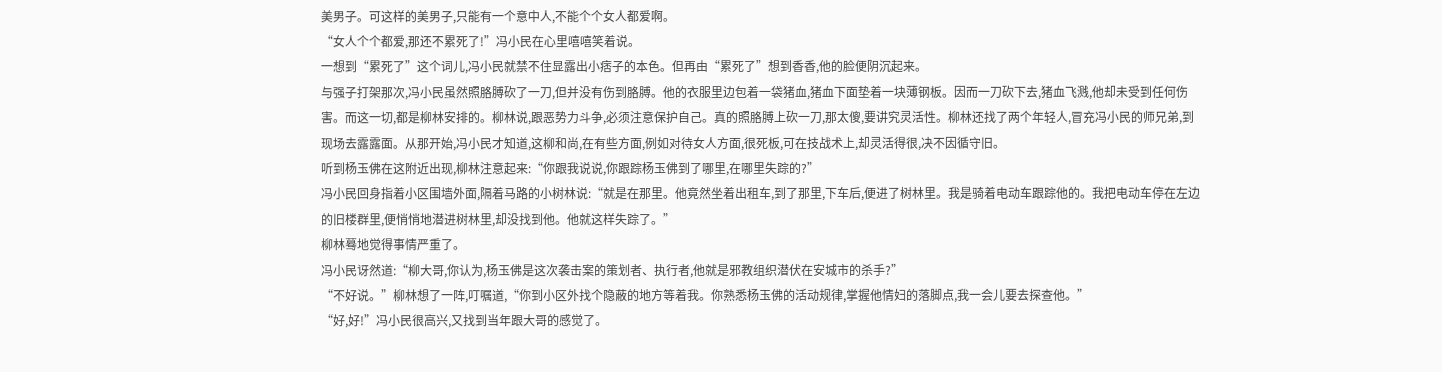美男子。可这样的美男子,只能有一个意中人,不能个个女人都爱啊。
“女人个个都爱,那还不累死了!”冯小民在心里嘻嘻笑着说。
一想到“累死了”这个词儿,冯小民就禁不住显露出小痞子的本色。但再由“累死了”想到香香,他的脸便阴沉起来。
与强子打架那次,冯小民虽然照胳膊砍了一刀,但并没有伤到胳膊。他的衣服里边包着一袋猪血,猪血下面垫着一块薄钢板。因而一刀砍下去,猪血飞溅,他却未受到任何伤害。而这一切,都是柳林安排的。柳林说,跟恶势力斗争,必须注意保护自己。真的照胳膊上砍一刀,那太傻,要讲究灵活性。柳林还找了两个年轻人,冒充冯小民的师兄弟,到现场去露露面。从那开始,冯小民才知道,这柳和尚,在有些方面,例如对待女人方面,很死板,可在技战术上,却灵活得很,决不因循守旧。
听到杨玉佛在这附近出现,柳林注意起来:“你跟我说说,你跟踪杨玉佛到了哪里,在哪里失踪的?”
冯小民回身指着小区围墙外面,隔着马路的小树林说:“就是在那里。他竟然坐着出租车,到了那里,下车后,便进了树林里。我是骑着电动车跟踪他的。我把电动车停在左边的旧楼群里,便悄悄地潜进树林里,却没找到他。他就这样失踪了。”
柳林蓦地觉得事情严重了。
冯小民讶然道:“柳大哥,你认为,杨玉佛是这次袭击案的策划者、执行者,他就是邪教组织潜伏在安城市的杀手?”
“不好说。”柳林想了一阵,叮嘱道,“你到小区外找个隐蔽的地方等着我。你熟悉杨玉佛的活动规律,掌握他情妇的落脚点,我一会儿要去探查他。”
“好,好!”冯小民很高兴,又找到当年跟大哥的感觉了。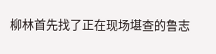柳林首先找了正在现场堪查的鲁志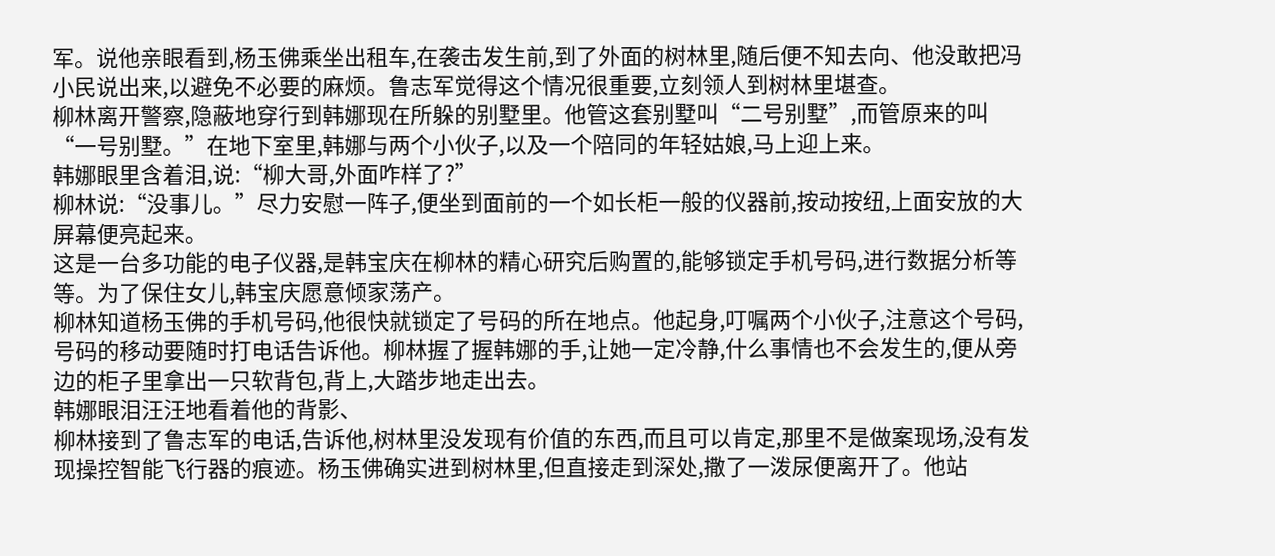军。说他亲眼看到,杨玉佛乘坐出租车,在袭击发生前,到了外面的树林里,随后便不知去向、他没敢把冯小民说出来,以避免不必要的麻烦。鲁志军觉得这个情况很重要,立刻领人到树林里堪查。
柳林离开警察,隐蔽地穿行到韩娜现在所躲的别墅里。他管这套别墅叫“二号别墅”,而管原来的叫“一号别墅。”在地下室里,韩娜与两个小伙子,以及一个陪同的年轻姑娘,马上迎上来。
韩娜眼里含着泪,说:“柳大哥,外面咋样了?”
柳林说:“没事儿。”尽力安慰一阵子,便坐到面前的一个如长柜一般的仪器前,按动按纽,上面安放的大屏幕便亮起来。
这是一台多功能的电子仪器,是韩宝庆在柳林的精心研究后购置的,能够锁定手机号码,进行数据分析等等。为了保住女儿,韩宝庆愿意倾家荡产。
柳林知道杨玉佛的手机号码,他很快就锁定了号码的所在地点。他起身,叮嘱两个小伙子,注意这个号码,号码的移动要随时打电话告诉他。柳林握了握韩娜的手,让她一定冷静,什么事情也不会发生的,便从旁边的柜子里拿出一只软背包,背上,大踏步地走出去。
韩娜眼泪汪汪地看着他的背影、
柳林接到了鲁志军的电话,告诉他,树林里没发现有价值的东西,而且可以肯定,那里不是做案现场,没有发现操控智能飞行器的痕迹。杨玉佛确实进到树林里,但直接走到深处,撒了一泼尿便离开了。他站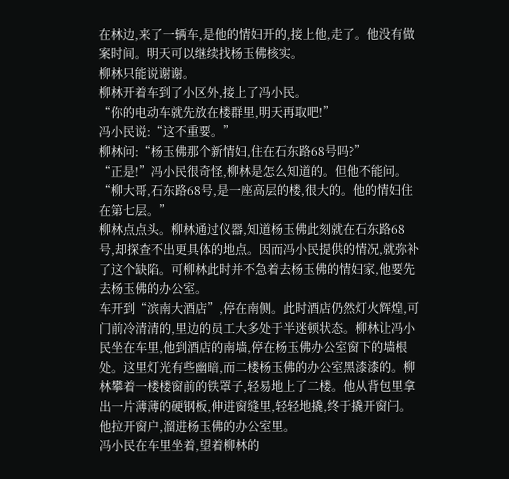在林边,来了一辆车,是他的情妇开的,接上他,走了。他没有做案时间。明天可以继续找杨玉佛核实。
柳林只能说谢谢。
柳林开着车到了小区外,接上了冯小民。
“你的电动车就先放在楼群里,明天再取吧!”
冯小民说:“这不重要。”
柳林问:“杨玉佛那个新情妇,住在石东路68号吗?”
“正是!”冯小民很奇怪,柳林是怎么知道的。但他不能问。“柳大哥,石东路68号,是一座高层的楼,很大的。他的情妇住在第七层。”
柳林点点头。柳林通过仪器,知道杨玉佛此刻就在石东路68号,却探查不出更具体的地点。因而冯小民提供的情况,就弥补了这个缺陷。可柳林此时并不急着去杨玉佛的情妇家,他要先去杨玉佛的办公室。
车开到“滨南大酒店”,停在南侧。此时酒店仍然灯火辉煌,可门前冷清清的,里边的员工大多处于半迷顿状态。柳林让冯小民坐在车里,他到酒店的南墙,停在杨玉佛办公室窗下的墙根处。这里灯光有些幽暗,而二楼杨玉佛的办公室黑漆漆的。柳林攀着一楼楼窗前的铁罩子,轻易地上了二楼。他从背包里拿出一片薄薄的硬钢板,伸进窗缝里,轻轻地撬,终于撬开窗闩。他拉开窗户,溜进杨玉佛的办公室里。
冯小民在车里坐着,望着柳林的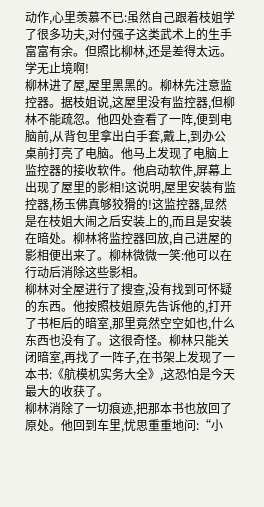动作,心里羡慕不已:虽然自己跟着枝姐学了很多功夫,对付强子这类武术上的生手富富有余。但照比柳林,还是差得太远。学无止境啊!
柳林进了屋,屋里黑黑的。柳林先注意监控器。据枝姐说,这屋里没有监控器,但柳林不能疏忽。他四处查看了一阵,便到电脑前,从背包里拿出白手套,戴上,到办公桌前打亮了电脑。他马上发现了电脑上监控器的接收软件。他启动软件,屏幕上出现了屋里的影相!这说明,屋里安装有监控器,杨玉佛真够狡猾的!这监控器,显然是在枝姐大闹之后安装上的,而且是安装在暗处。柳林将监控器回放,自己进屋的影相便出来了。柳林微微一笑:他可以在行动后消除这些影相。
柳林对全屋进行了搜查,没有找到可怀疑的东西。他按照枝姐原先告诉他的,打开了书柜后的暗室,那里竟然空空如也,什么东西也没有了。这很奇怪。柳林只能关闭暗室,再找了一阵子,在书架上发现了一本书:《航模机实务大全》,这恐怕是今天最大的收获了。
柳林消除了一切痕迹,把那本书也放回了原处。他回到车里,忧思重重地问:“小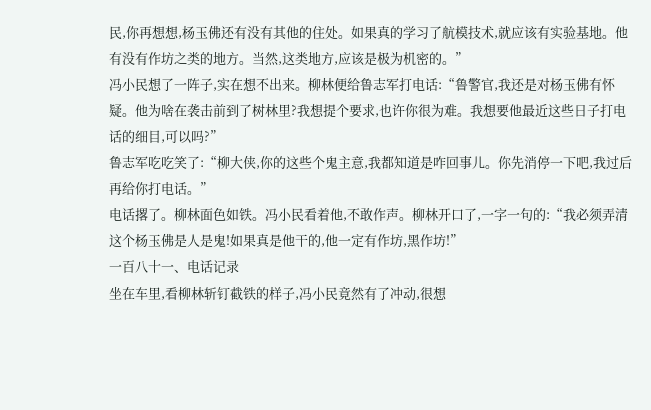民,你再想想,杨玉佛还有没有其他的住处。如果真的学习了航模技术,就应该有实验基地。他有没有作坊之类的地方。当然,这类地方,应该是极为机密的。”
冯小民想了一阵子,实在想不出来。柳林便给鲁志军打电话:“鲁警官,我还是对杨玉佛有怀疑。他为啥在袭击前到了树林里?我想提个要求,也许你很为难。我想要他最近这些日子打电话的细目,可以吗?”
鲁志军吃吃笑了:“柳大侠,你的这些个鬼主意,我都知道是咋回事儿。你先消停一下吧,我过后再给你打电话。”
电话撂了。柳林面色如铁。冯小民看着他,不敢作声。柳林开口了,一字一句的:“我必须弄清这个杨玉佛是人是鬼!如果真是他干的,他一定有作坊,黑作坊!”
一百八十一、电话记录
坐在车里,看柳林斩钉截铁的样子,冯小民竟然有了冲动,很想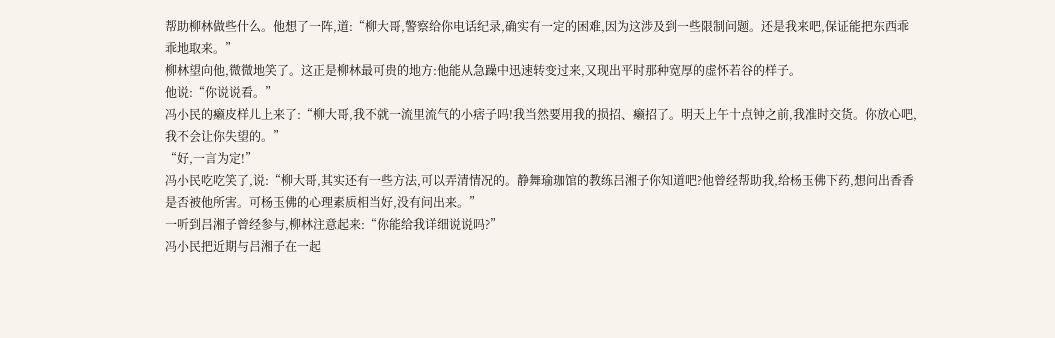帮助柳林做些什么。他想了一阵,道:“柳大哥,警察给你电话纪录,确实有一定的困难,因为这涉及到一些限制问题。还是我来吧,保证能把东西乖乖地取来。”
柳林望向他,微微地笑了。这正是柳林最可贵的地方:他能从急躁中迅速转变过来,又现出平时那种宽厚的虚怀若谷的样子。
他说:“你说说看。”
冯小民的癞皮样儿上来了:“柳大哥,我不就一流里流气的小痞子吗!我当然要用我的损招、癞招了。明天上午十点钟之前,我准时交货。你放心吧,我不会让你失望的。”
“好,一言为定!”
冯小民吃吃笑了,说:“柳大哥,其实还有一些方法,可以弄清情况的。静舞瑜珈馆的教练吕湘子你知道吧?他曾经帮助我,给杨玉佛下药,想问出香香是否被他所害。可杨玉佛的心理素质相当好,没有问出来。”
一听到吕湘子曾经参与,柳林注意起来:“你能给我详细说说吗?”
冯小民把近期与吕湘子在一起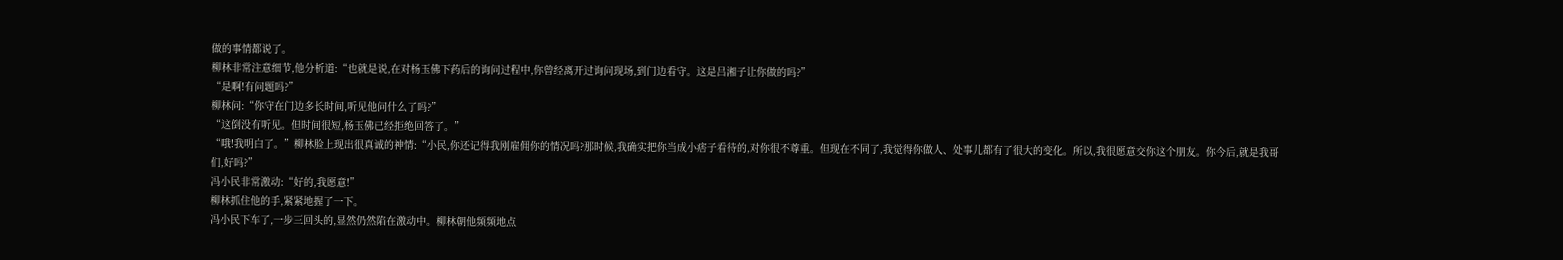做的事情都说了。
柳林非常注意细节,他分析道:“也就是说,在对杨玉佛下药后的询问过程中,你曾经离开过询问现场,到门边看守。这是吕湘子让你做的吗?”
“是啊!有问题吗?”
柳林问:“你守在门边多长时间,听见他问什么了吗?”
“这倒没有听见。但时间很短,杨玉佛已经拒绝回答了。”
“哦!我明白了。”柳林脸上现出很真诚的神情:“小民,你还记得我刚雇佣你的情况吗?那时候,我确实把你当成小痞子看待的,对你很不尊重。但现在不同了,我觉得你做人、处事儿都有了很大的变化。所以,我很愿意交你这个朋友。你今后,就是我哥们,好吗?”
冯小民非常激动:“好的,我愿意!”
柳林抓住他的手,紧紧地握了一下。
冯小民下车了,一步三回头的,显然仍然陷在激动中。柳林朝他频频地点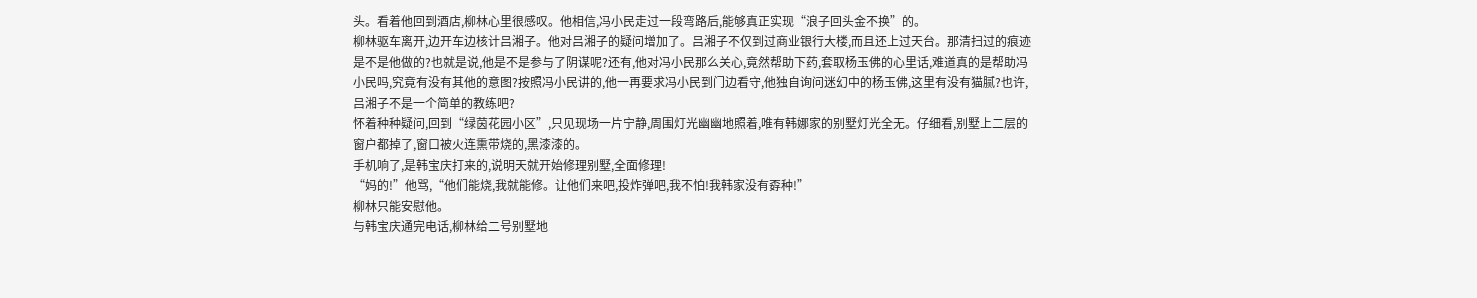头。看着他回到酒店,柳林心里很感叹。他相信,冯小民走过一段弯路后,能够真正实现“浪子回头金不换”的。
柳林驱车离开,边开车边核计吕湘子。他对吕湘子的疑问增加了。吕湘子不仅到过商业银行大楼,而且还上过天台。那清扫过的痕迹是不是他做的?也就是说,他是不是参与了阴谋呢?还有,他对冯小民那么关心,竟然帮助下药,套取杨玉佛的心里话,难道真的是帮助冯小民吗,究竟有没有其他的意图?按照冯小民讲的,他一再要求冯小民到门边看守,他独自询问迷幻中的杨玉佛,这里有没有猫腻?也许,吕湘子不是一个简单的教练吧?
怀着种种疑问,回到“绿茵花园小区”,只见现场一片宁静,周围灯光幽幽地照着,唯有韩娜家的别墅灯光全无。仔细看,别墅上二层的窗户都掉了,窗口被火连熏带烧的,黑漆漆的。
手机响了,是韩宝庆打来的,说明天就开始修理别墅,全面修理!
“妈的!”他骂,“他们能烧,我就能修。让他们来吧,投炸弹吧,我不怕!我韩家没有孬种!”
柳林只能安慰他。
与韩宝庆通完电话,柳林给二号别墅地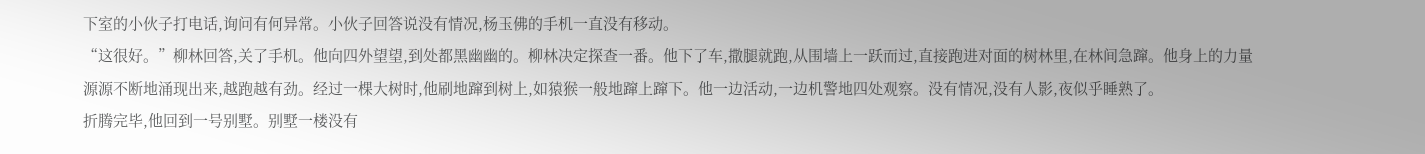下室的小伙子打电话,询问有何异常。小伙子回答说没有情况,杨玉佛的手机一直没有移动。
“这很好。”柳林回答,关了手机。他向四外望望,到处都黑幽幽的。柳林决定探查一番。他下了车,撒腿就跑,从围墙上一跃而过,直接跑进对面的树林里,在林间急蹿。他身上的力量源源不断地涌现出来,越跑越有劲。经过一棵大树时,他刷地蹿到树上,如猿猴一般地蹿上蹿下。他一边活动,一边机警地四处观察。没有情况,没有人影,夜似乎睡熟了。
折腾完毕,他回到一号别墅。别墅一楼没有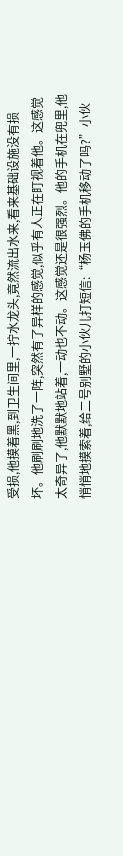受损,他摸着黑,到卫生间里,一拧水龙头,竟然流出水来,看来基础设施没有损坏。他刷刷地洗了一阵,突然有了异样的感觉,似乎有人正在盯视着他。这感觉太奇异了,他默默地站着,一动也不动。这感觉还是很强烈。他的手机在兜里,他悄悄地摸索着,给二号别墅的小伙儿打短信:“杨玉佛的手机移动了吗?”小伙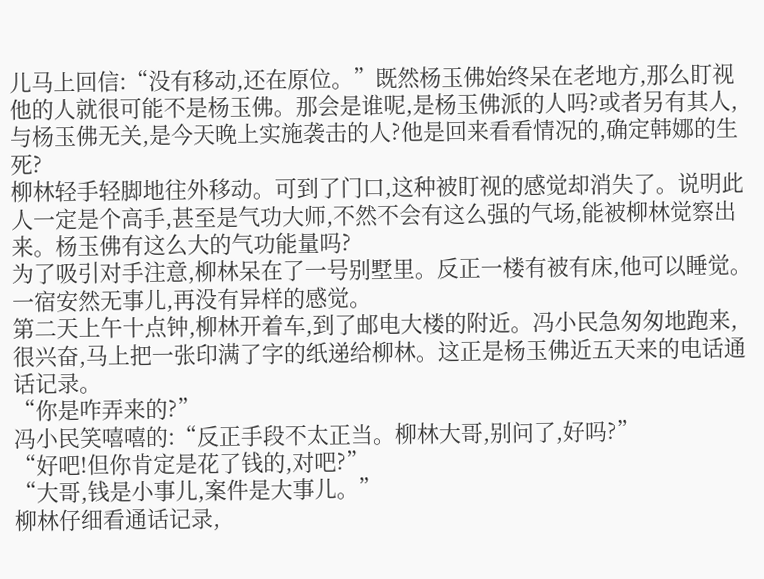儿马上回信:“没有移动,还在原位。”既然杨玉佛始终呆在老地方,那么盯视他的人就很可能不是杨玉佛。那会是谁呢,是杨玉佛派的人吗?或者另有其人,与杨玉佛无关,是今天晚上实施袭击的人?他是回来看看情况的,确定韩娜的生死?
柳林轻手轻脚地往外移动。可到了门口,这种被盯视的感觉却消失了。说明此人一定是个高手,甚至是气功大师,不然不会有这么强的气场,能被柳林觉察出来。杨玉佛有这么大的气功能量吗?
为了吸引对手注意,柳林呆在了一号别墅里。反正一楼有被有床,他可以睡觉。
一宿安然无事儿,再没有异样的感觉。
第二天上午十点钟,柳林开着车,到了邮电大楼的附近。冯小民急匆匆地跑来,很兴奋,马上把一张印满了字的纸递给柳林。这正是杨玉佛近五天来的电话通话记录。
“你是咋弄来的?”
冯小民笑嘻嘻的:“反正手段不太正当。柳林大哥,别问了,好吗?”
“好吧!但你肯定是花了钱的,对吧?”
“大哥,钱是小事儿,案件是大事儿。”
柳林仔细看通话记录,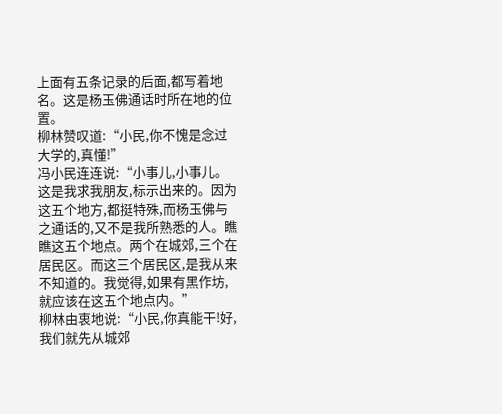上面有五条记录的后面,都写着地名。这是杨玉佛通话时所在地的位置。
柳林赞叹道:“小民,你不愧是念过大学的,真懂!”
冯小民连连说:“小事儿,小事儿。这是我求我朋友,标示出来的。因为这五个地方,都挺特殊,而杨玉佛与之通话的,又不是我所熟悉的人。瞧瞧这五个地点。两个在城郊,三个在居民区。而这三个居民区,是我从来不知道的。我觉得,如果有黑作坊,就应该在这五个地点内。”
柳林由衷地说:“小民,你真能干!好,我们就先从城郊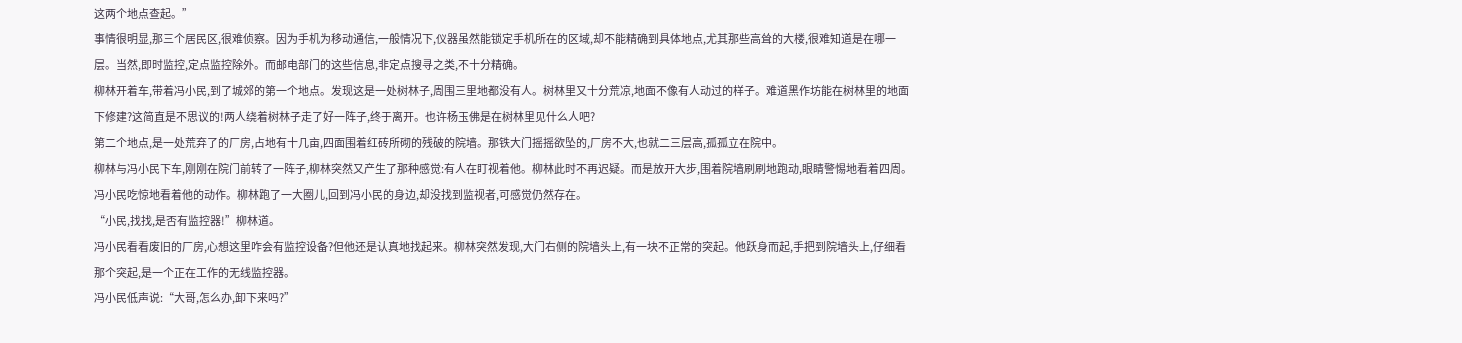这两个地点查起。”
事情很明显,那三个居民区,很难侦察。因为手机为移动通信,一般情况下,仪器虽然能锁定手机所在的区域,却不能精确到具体地点,尤其那些高耸的大楼,很难知道是在哪一层。当然,即时监控,定点监控除外。而邮电部门的这些信息,非定点搜寻之类,不十分精确。
柳林开着车,带着冯小民,到了城郊的第一个地点。发现这是一处树林子,周围三里地都没有人。树林里又十分荒凉,地面不像有人动过的样子。难道黑作坊能在树林里的地面下修建?这简直是不思议的!两人绕着树林子走了好一阵子,终于离开。也许杨玉佛是在树林里见什么人吧?
第二个地点,是一处荒弃了的厂房,占地有十几亩,四面围着红砖所砌的残破的院墙。那铁大门摇摇欲坠的,厂房不大,也就二三层高,孤孤立在院中。
柳林与冯小民下车,刚刚在院门前转了一阵子,柳林突然又产生了那种感觉:有人在盯视着他。柳林此时不再迟疑。而是放开大步,围着院墙刷刷地跑动,眼睛警惕地看着四周。冯小民吃惊地看着他的动作。柳林跑了一大圈儿,回到冯小民的身边,却没找到监视者,可感觉仍然存在。
“小民,找找,是否有监控器!”柳林道。
冯小民看看废旧的厂房,心想这里咋会有监控设备?但他还是认真地找起来。柳林突然发现,大门右侧的院墙头上,有一块不正常的突起。他跃身而起,手把到院墙头上,仔细看那个突起,是一个正在工作的无线监控器。
冯小民低声说:“大哥,怎么办,卸下来吗?”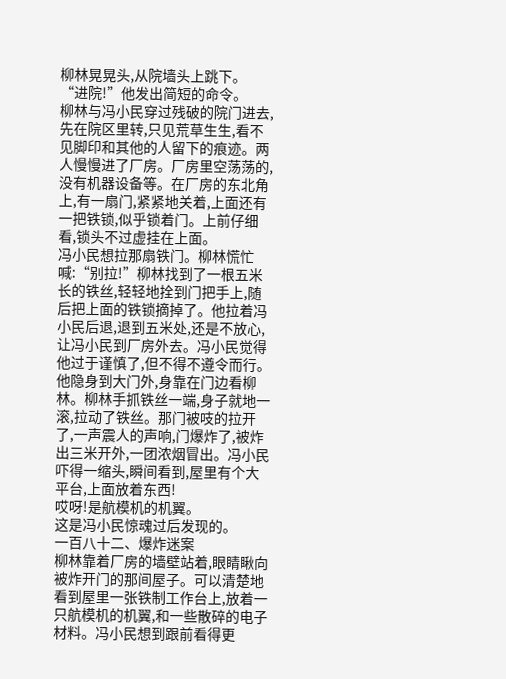柳林晃晃头,从院墙头上跳下。
“进院!”他发出简短的命令。
柳林与冯小民穿过残破的院门进去,先在院区里转,只见荒草生生,看不见脚印和其他的人留下的痕迹。两人慢慢进了厂房。厂房里空荡荡的,没有机器设备等。在厂房的东北角上,有一扇门,紧紧地关着,上面还有一把铁锁,似乎锁着门。上前仔细看,锁头不过虚挂在上面。
冯小民想拉那扇铁门。柳林慌忙喊:“别拉!”柳林找到了一根五米长的铁丝,轻轻地拴到门把手上,随后把上面的铁锁摘掉了。他拉着冯小民后退,退到五米处,还是不放心,让冯小民到厂房外去。冯小民觉得他过于谨慎了,但不得不遵令而行。他隐身到大门外,身靠在门边看柳林。柳林手抓铁丝一端,身子就地一滚,拉动了铁丝。那门被吱的拉开了,一声震人的声响,门爆炸了,被炸出三米开外,一团浓烟冒出。冯小民吓得一缩头,瞬间看到,屋里有个大平台,上面放着东西!
哎呀!是航模机的机翼。
这是冯小民惊魂过后发现的。
一百八十二、爆炸迷案
柳林靠着厂房的墙壁站着,眼睛瞅向被炸开门的那间屋子。可以清楚地看到屋里一张铁制工作台上,放着一只航模机的机翼,和一些散碎的电子材料。冯小民想到跟前看得更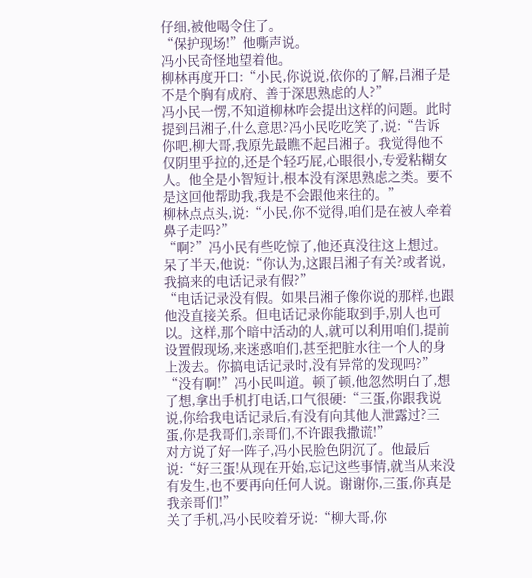仔细,被他喝令住了。
“保护现场!”他嘶声说。
冯小民奇怪地望着他。
柳林再度开口:“小民,你说说,依你的了解,吕湘子是不是个胸有成府、善于深思熟虑的人?”
冯小民一愣,不知道柳林咋会提出这样的问题。此时提到吕湘子,什么意思?冯小民吃吃笑了,说:“告诉你吧,柳大哥,我原先最瞧不起吕湘子。我觉得他不仅阴里乎拉的,还是个轻巧屁,心眼很小,专爱粘糊女人。他全是小智短计,根本没有深思熟虑之类。要不是这回他帮助我,我是不会跟他来往的。”
柳林点点头,说:“小民,你不觉得,咱们是在被人牵着鼻子走吗?”
“啊?”冯小民有些吃惊了,他还真没往这上想过。呆了半天,他说:“你认为,这跟吕湘子有关?或者说,我搞来的电话记录有假?”
“电话记录没有假。如果吕湘子像你说的那样,也跟他没直接关系。但电话记录你能取到手,别人也可以。这样,那个暗中活动的人,就可以利用咱们,提前设置假现场,来迷惑咱们,甚至把脏水往一个人的身上泼去。你搞电话记录时,没有异常的发现吗?”
“没有啊!”冯小民叫道。顿了顿,他忽然明白了,想了想,拿出手机打电话,口气很硬:“三蛋,你跟我说说,你给我电话记录后,有没有向其他人泄露过?三蛋,你是我哥们,亲哥们,不许跟我撒谎!”
对方说了好一阵子,冯小民脸色阴沉了。他最后说:“好三蛋!从现在开始,忘记这些事情,就当从来没有发生,也不要再向任何人说。谢谢你,三蛋,你真是我亲哥们!”
关了手机,冯小民咬着牙说:“柳大哥,你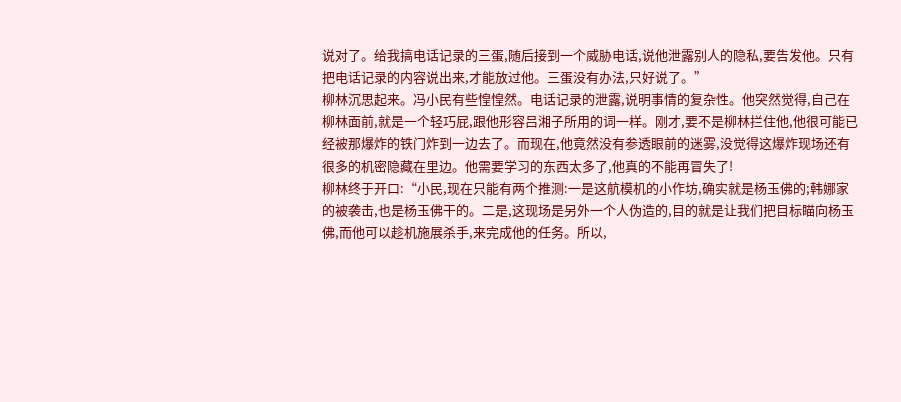说对了。给我搞电话记录的三蛋,随后接到一个威胁电话,说他泄露别人的隐私,要告发他。只有把电话记录的内容说出来,才能放过他。三蛋没有办法,只好说了。”
柳林沉思起来。冯小民有些惶惶然。电话记录的泄露,说明事情的复杂性。他突然觉得,自己在柳林面前,就是一个轻巧屁,跟他形容吕湘子所用的词一样。刚才,要不是柳林拦住他,他很可能已经被那爆炸的铁门炸到一边去了。而现在,他竟然没有参透眼前的迷雾,没觉得这爆炸现场还有很多的机密隐藏在里边。他需要学习的东西太多了,他真的不能再冒失了!
柳林终于开口:“小民,现在只能有两个推测:一是这航模机的小作坊,确实就是杨玉佛的;韩娜家的被袭击,也是杨玉佛干的。二是,这现场是另外一个人伪造的,目的就是让我们把目标瞄向杨玉佛,而他可以趁机施展杀手,来完成他的任务。所以,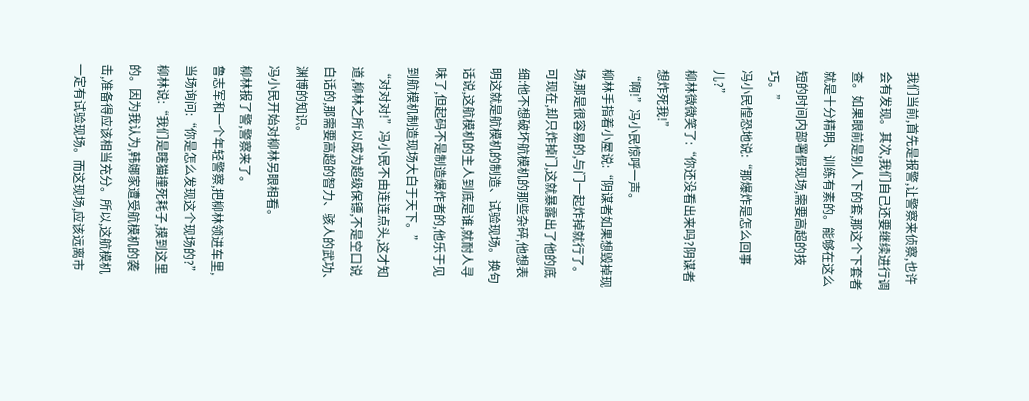我们当前,首先是报警,让警察来侦察,也许会有发现。其次,我们自己还要继续进行调查。如果眼前是别人下的套,那这个下套者就是十分精明、训练有素的。能够在这么短的时间内部署假现场,需要高超的技巧。”
冯小民惶恐地说:“那爆炸是怎么回事儿?”
柳林微微笑了:“你还没看出来吗?阴谋者想炸死我!”
“啊!”冯小民惊呼一声。
柳林手指着小屋说:“阴谋者如果想毁掉现场,那是很容易的,与门一起炸掉就行了。可现在,却只炸掉门,这就暴露出了他的底细:他不想破坏航模机的那些杂碎,他想表明这就是航模机的制造、试验现场。换句话说,这航模机的主人到底是谁,就耐人寻味了,但起码不是制造爆炸者的,他乐于见到航模机制造现场大白于天下。”
“对对对!”冯小民不由连连点头,这才知道,柳林之所以成为超级保镖,不是空口说白话的,那需要高超的智力、骇人的武功、渊博的知识。
冯小民开始对柳林另眼相看。
柳林报了警,警察来了。
鲁志军和一个年轻警察,把柳林领进车里,当场询问:“你是怎么发现这个现场的?”
柳林说:“我们是瞎猫撞死耗子,摸到这里的。因为我认为,韩娜家遭受航模机的袭击,准备得应该相当充分。所以,这航模机一定有试验现场。而这现场,应该远离市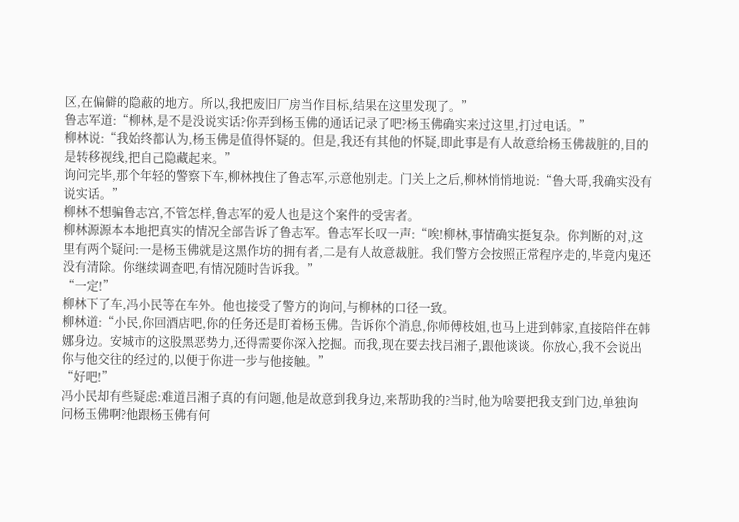区,在偏僻的隐蔽的地方。所以,我把废旧厂房当作目标,结果在这里发现了。”
鲁志军道:“柳林,是不是没说实话?你弄到杨玉佛的通话记录了吧?杨玉佛确实来过这里,打过电话。”
柳林说:“我始终都认为,杨玉佛是值得怀疑的。但是,我还有其他的怀疑,即此事是有人故意给杨玉佛裁脏的,目的是转移视线,把自己隐藏起来。”
询问完毕,那个年轻的警察下车,柳林拽住了鲁志军,示意他别走。门关上之后,柳林悄悄地说:“鲁大哥,我确实没有说实话。”
柳林不想骗鲁志宫,不管怎样,鲁志军的爱人也是这个案件的受害者。
柳林源源本本地把真实的情况全部告诉了鲁志军。鲁志军长叹一声:“唉!柳林,事情确实挺复杂。你判断的对,这里有两个疑问:一是杨玉佛就是这黑作坊的拥有者,二是有人故意裁脏。我们警方会按照正常程序走的,毕竟内鬼还没有清除。你继续调查吧,有情况随时告诉我。”
“一定!”
柳林下了车,冯小民等在车外。他也接受了警方的询问,与柳林的口径一致。
柳林道:“小民,你回酒店吧,你的任务还是盯着杨玉佛。告诉你个消息,你师傅枝姐,也马上进到韩家,直接陪伴在韩娜身边。安城市的这股黑恶势力,还得需要你深入挖掘。而我,现在要去找吕湘子,跟他谈谈。你放心,我不会说出你与他交往的经过的,以便于你进一步与他接触。”
“好吧!”
冯小民却有些疑虑:难道吕湘子真的有问题,他是故意到我身边,来帮助我的?当时,他为啥要把我支到门边,单独询问杨玉佛啊?他跟杨玉佛有何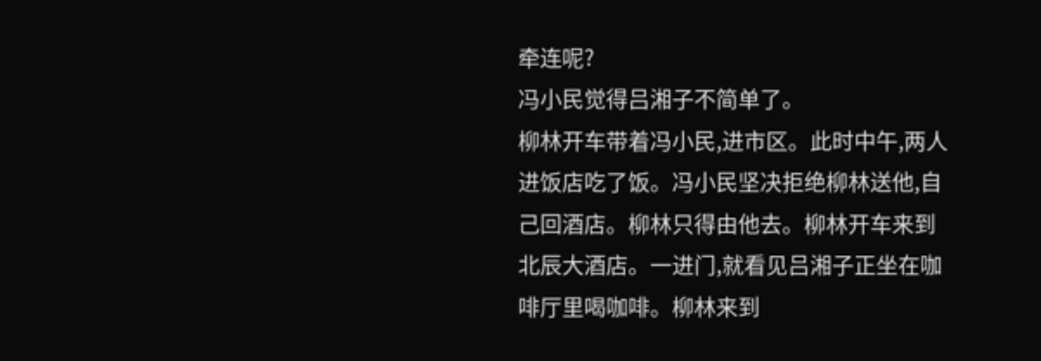牵连呢?
冯小民觉得吕湘子不简单了。
柳林开车带着冯小民,进市区。此时中午,两人进饭店吃了饭。冯小民坚决拒绝柳林送他,自己回酒店。柳林只得由他去。柳林开车来到北辰大酒店。一进门,就看见吕湘子正坐在咖啡厅里喝咖啡。柳林来到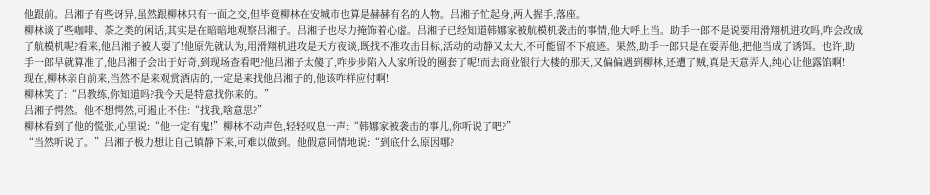他跟前。吕湘子有些讶异,虽然跟柳林只有一面之交,但毕竟柳林在安城市也算是赫赫有名的人物。吕湘子忙起身,两人握手,落座。
柳林谈了些咖啡、茶之类的闲话,其实是在暗暗地观察吕湘子。吕湘子也尽力掩饰着心虚。吕湘子已经知道韩娜家被航模机袭击的事情,他大呼上当。助手一郎不是说要用滑翔机进攻吗,咋会改成了航模机呢?看来,他吕湘子被人耍了!他原先就认为,用滑翔机进攻是天方夜谈,既找不准攻击目标,活动的动静又太大,不可能留不下痕迹。果然,助手一郎只是在耍弄他,把他当成了诱饵。也许,助手一郎早就算准了,他吕湘子会出于好奇,到现场查看吧?他吕湘子太傻了,咋步步陷入人家所设的圈套了呢!而去商业银行大楼的那天,又偏偏遇到柳林,还遭了贼,真是天意弄人,纯心让他露馅啊!
现在,柳林亲自前来,当然不是来观赏酒店的,一定是来找他吕湘子的,他该咋样应付啊!
柳林笑了:“吕教练,你知道吗?我今天是特意找你来的。”
吕湘子愕然。他不想愕然,可遏止不住:“找我,啥意思?”
柳林看到了他的慌张,心里说:“他一定有鬼!”柳林不动声色,轻轻叹息一声:“韩娜家被袭击的事儿,你听说了吧?”
“当然听说了。”吕湘子极力想让自己镇静下来,可难以做到。他假意同情地说:“到底什么原因哪?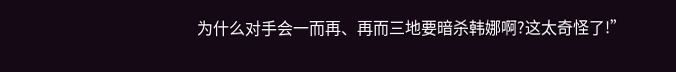为什么对手会一而再、再而三地要暗杀韩娜啊?这太奇怪了!”